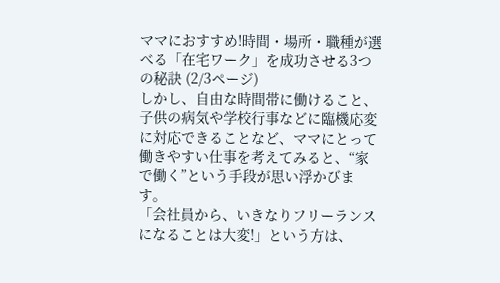ママにおすすめ!時間・場所・職種が選べる「在宅ワーク」を成功させる3つの秘訣 (2/3ページ)
しかし、自由な時間帯に働けること、子供の病気や学校行事などに臨機応変に対応できることなど、ママにとって働きやすい仕事を考えてみると、“家で働く”という手段が思い浮かびます。
「会社員から、いきなりフリーランスになることは大変!」という方は、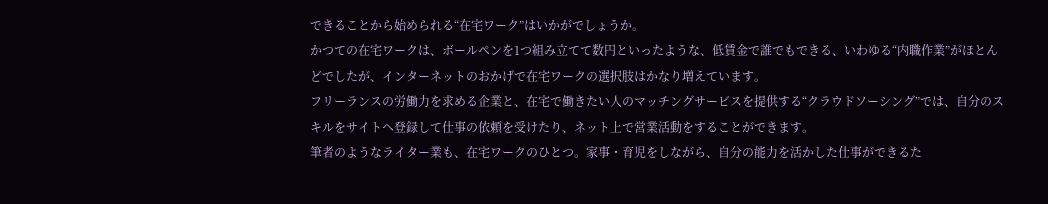できることから始められる“在宅ワーク”はいかがでしょうか。
かつての在宅ワークは、ボールペンを1つ組み立てて数円といったような、低賃金で誰でもできる、いわゆる“内職作業”がほとんどでしたが、インターネットのおかげで在宅ワークの選択肢はかなり増えています。
フリーランスの労働力を求める企業と、在宅で働きたい人のマッチングサービスを提供する“クラウドソーシング”では、自分のスキルをサイトへ登録して仕事の依頼を受けたり、ネット上で営業活動をすることができます。
筆者のようなライター業も、在宅ワークのひとつ。家事・育児をしながら、自分の能力を活かした仕事ができるた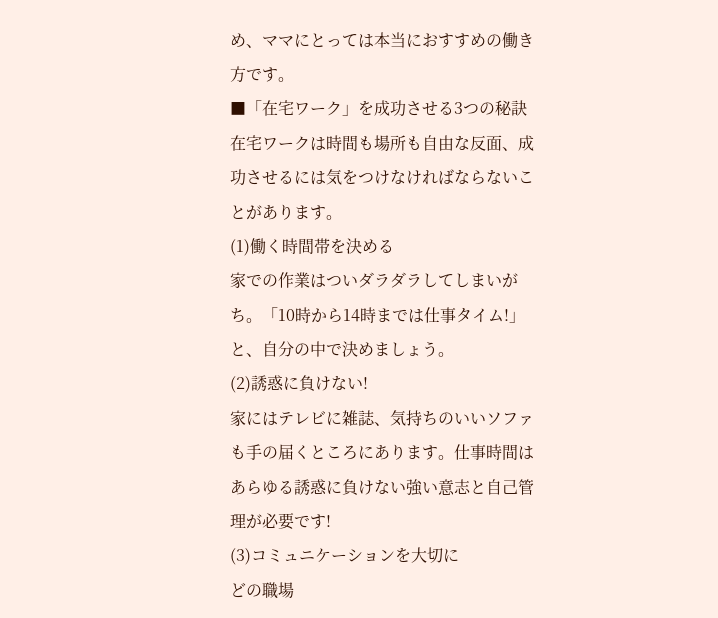め、ママにとっては本当におすすめの働き方です。
■「在宅ワーク」を成功させる3つの秘訣
在宅ワークは時間も場所も自由な反面、成功させるには気をつけなければならないことがあります。
(1)働く時間帯を決める
家での作業はついダラダラしてしまいがち。「10時から14時までは仕事タイム!」と、自分の中で決めましょう。
(2)誘惑に負けない!
家にはテレビに雑誌、気持ちのいいソファも手の届くところにあります。仕事時間はあらゆる誘惑に負けない強い意志と自己管理が必要です!
(3)コミュニケーションを大切に
どの職場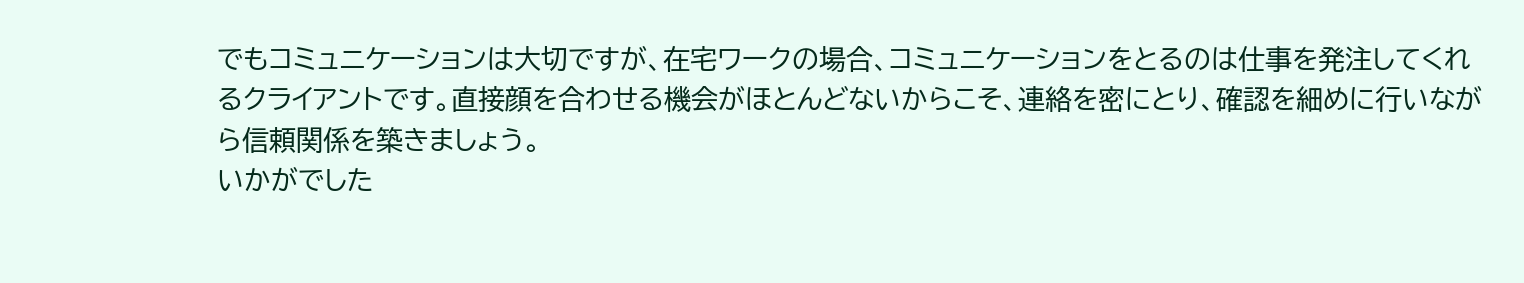でもコミュニケーションは大切ですが、在宅ワークの場合、コミュニケーションをとるのは仕事を発注してくれるクライアントです。直接顔を合わせる機会がほとんどないからこそ、連絡を密にとり、確認を細めに行いながら信頼関係を築きましょう。
いかがでした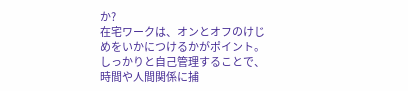か?
在宅ワークは、オンとオフのけじめをいかにつけるかがポイント。しっかりと自己管理することで、時間や人間関係に捕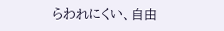らわれにくい、自由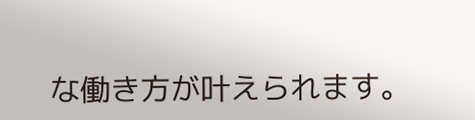な働き方が叶えられます。